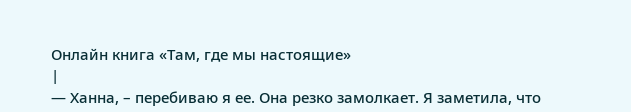Онлайн книга «Там, где мы настоящие»
|
— Ханна, – перебиваю я ее. Она резко замолкает. Я заметила, что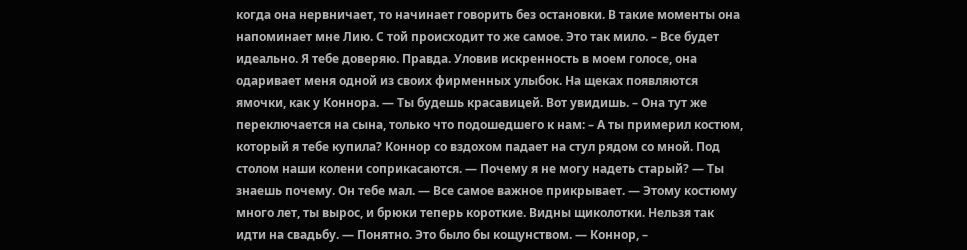когда она нервничает, то начинает говорить без остановки. В такие моменты она напоминает мне Лию. С той происходит то же самое. Это так мило. – Все будет идеально. Я тебе доверяю. Правда. Уловив искренность в моем голосе, она одаривает меня одной из своих фирменных улыбок. На щеках появляются ямочки, как у Коннора. — Ты будешь красавицей. Вот увидишь. – Она тут же переключается на сына, только что подошедшего к нам: – А ты примерил костюм, который я тебе купила? Коннор со вздохом падает на стул рядом со мной. Под столом наши колени соприкасаются. — Почему я не могу надеть старый? — Ты знаешь почему. Он тебе мал. — Все самое важное прикрывает. — Этому костюму много лет, ты вырос, и брюки теперь короткие. Видны щиколотки. Нельзя так идти на свадьбу. — Понятно. Это было бы кощунством. — Коннор, –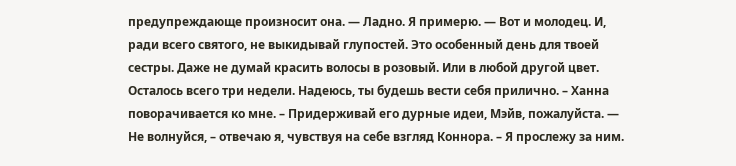предупреждающе произносит она. — Ладно. Я примерю. — Вот и молодец. И, ради всего святого, не выкидывай глупостей. Это особенный день для твоей сестры. Даже не думай красить волосы в розовый. Или в любой другой цвет. Осталось всего три недели. Надеюсь, ты будешь вести себя прилично. – Ханна поворачивается ко мне. – Придерживай его дурные идеи, Мэйв, пожалуйста. — Не волнуйся, – отвечаю я, чувствуя на себе взгляд Коннора. – Я прослежу за ним.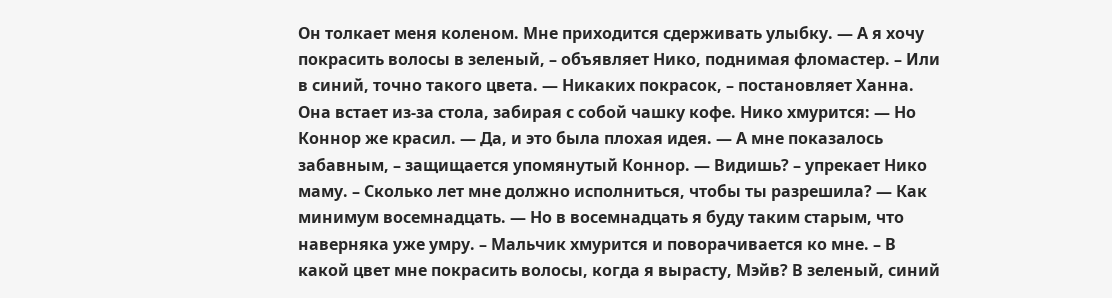Он толкает меня коленом. Мне приходится сдерживать улыбку. — А я хочу покрасить волосы в зеленый, – объявляет Нико, поднимая фломастер. – Или в синий, точно такого цвета. — Никаких покрасок, – постановляет Ханна. Она встает из-за стола, забирая с собой чашку кофе. Нико хмурится: — Но Коннор же красил. — Да, и это была плохая идея. — А мне показалось забавным, – защищается упомянутый Коннор. — Видишь? – упрекает Нико маму. – Сколько лет мне должно исполниться, чтобы ты разрешила? — Как минимум восемнадцать. — Но в восемнадцать я буду таким старым, что наверняка уже умру. – Мальчик хмурится и поворачивается ко мне. – В какой цвет мне покрасить волосы, когда я вырасту, Мэйв? В зеленый, синий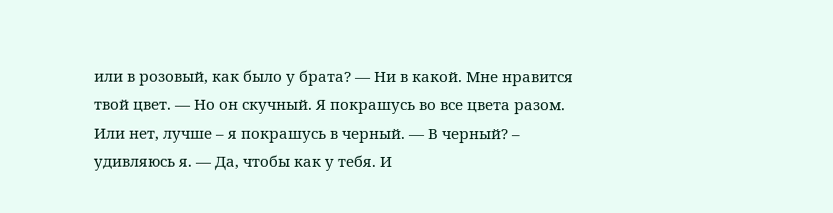или в розовый, как было у брата? — Ни в какой. Мне нравится твой цвет. — Но он скучный. Я покрашусь во все цвета разом. Или нет, лучше – я покрашусь в черный. — В черный? – удивляюсь я. — Да, чтобы как у тебя. И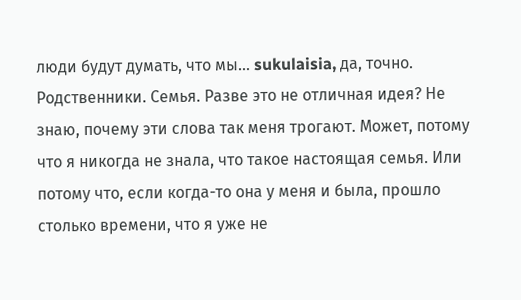люди будут думать, что мы… sukulaisia, да, точно. Родственники. Семья. Разве это не отличная идея? Не знаю, почему эти слова так меня трогают. Может, потому что я никогда не знала, что такое настоящая семья. Или потому что, если когда-то она у меня и была, прошло столько времени, что я уже не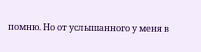помню. Но от услышанного у меня в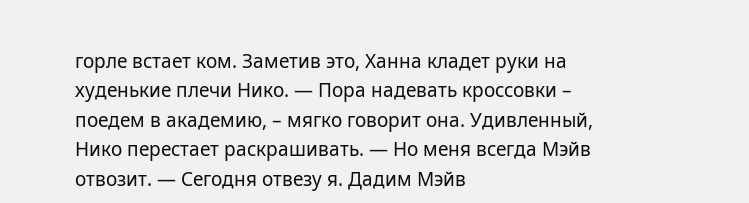горле встает ком. Заметив это, Ханна кладет руки на худенькие плечи Нико. — Пора надевать кроссовки – поедем в академию, – мягко говорит она. Удивленный, Нико перестает раскрашивать. — Но меня всегда Мэйв отвозит. — Сегодня отвезу я. Дадим Мэйв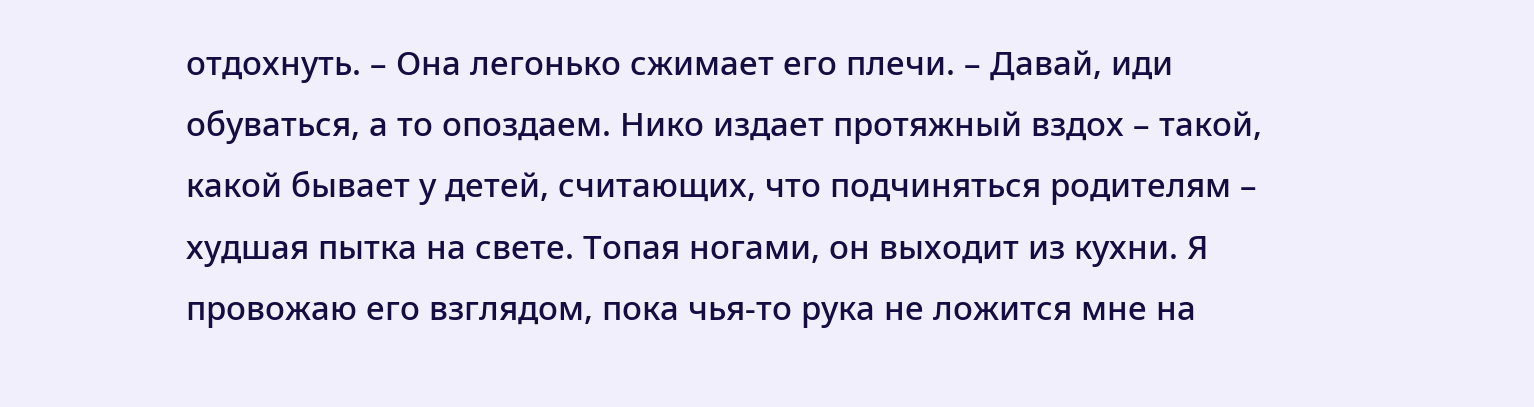отдохнуть. – Она легонько сжимает его плечи. – Давай, иди обуваться, а то опоздаем. Нико издает протяжный вздох – такой, какой бывает у детей, считающих, что подчиняться родителям – худшая пытка на свете. Топая ногами, он выходит из кухни. Я провожаю его взглядом, пока чья-то рука не ложится мне на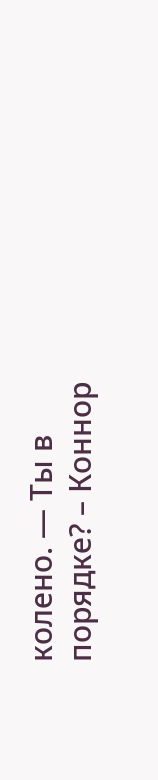колено. — Ты в порядке? – Коннор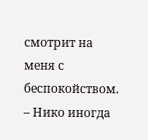смотрит на меня с беспокойством. – Нико иногда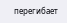перегибает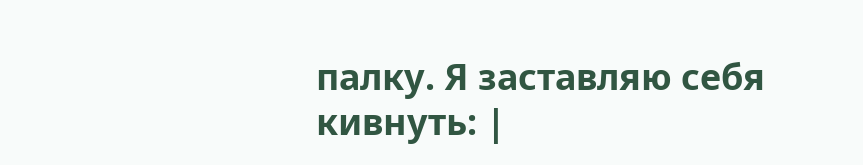палку. Я заставляю себя кивнуть: |